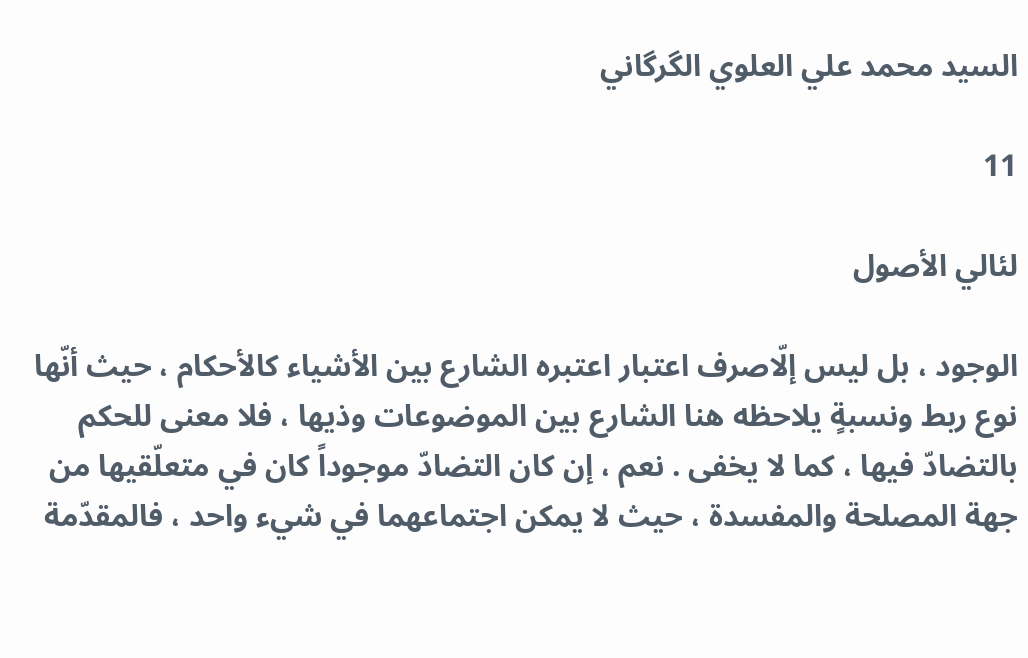السيد محمد علي العلوي الگرگاني

11

لئالي الأصول

الوجود ، بل ليس إلّاصرف اعتبار اعتبره الشارع بين الأشياء كالأحكام ، حيث أنّها نوع ربط ونسبةٍ يلاحظه هنا الشارع بين الموضوعات وذيها ، فلا معنى للحكم بالتضادّ فيها ، كما لا يخفى . نعم ، إن كان التضادّ موجوداً كان في متعلّقيها من جهة المصلحة والمفسدة ، حيث لا يمكن اجتماعهما في شيء واحد ، فالمقدّمة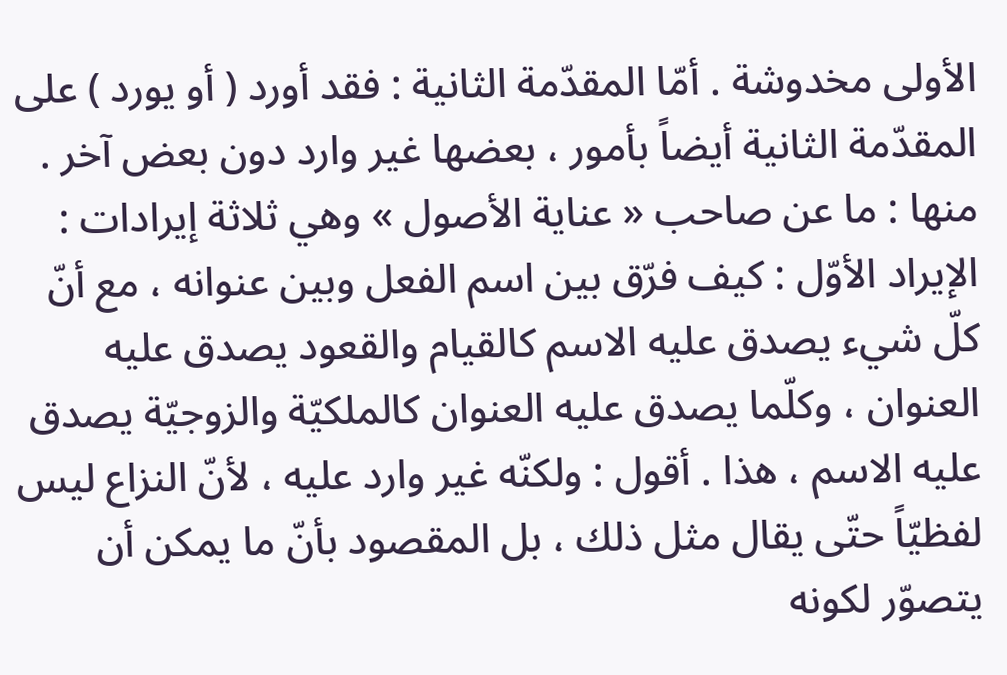الأولى مخدوشة . أمّا المقدّمة الثانية : فقد أورد ( أو يورد ) على المقدّمة الثانية أيضاً بأمور ، بعضها غير وارد دون بعض آخر . منها : ما عن صاحب « عناية الأصول » وهي ثلاثة إيرادات : الإيراد الأوّل : كيف فرّق بين اسم الفعل وبين عنوانه ، مع أنّ كلّ شيء يصدق عليه الاسم كالقيام والقعود يصدق عليه العنوان ، وكلّما يصدق عليه العنوان كالملكيّة والزوجيّة يصدق عليه الاسم ، هذا . أقول : ولكنّه غير وارد عليه ، لأنّ النزاع ليس لفظيّاً حتّى يقال مثل ذلك ، بل المقصود بأنّ ما يمكن أن يتصوّر لكونه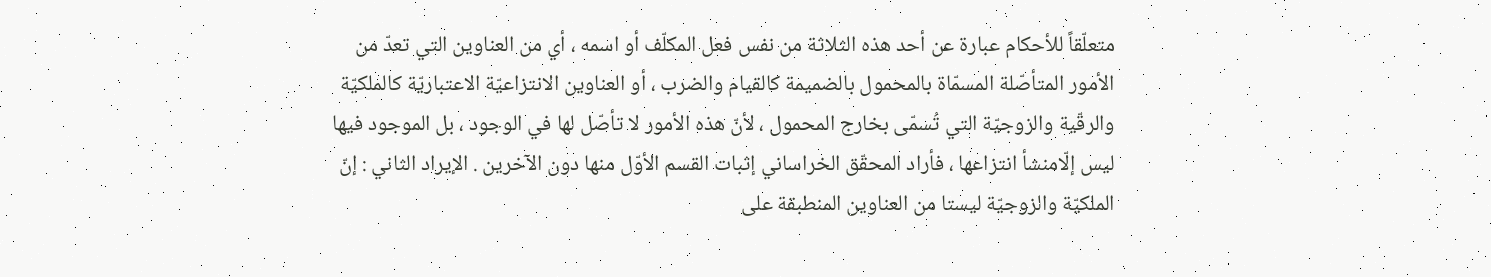متعلّقاً للأحكام عبارة عن أحد هذه الثلاثة من نفس فعل المكلّف أو اسمه ، أي من العناوين التي تعدّ من الأمور المتأصّلة المسمّاة بالمحمول بالضميمة كالقيام والضرب ، أو العناوين الانتزاعيّة الاعتباريّة كالملكيّة والرقّية والزوجيّة التي تُسمّى بخارج المحمول ، لأنّ هذه الأمور لا تأصّل لها في الوجود ، بل الموجود فيها ليس إلّامنشأ انتزاعها ، فأراد المحقّق الخراساني إثبات القسم الأوّل منها دون الآخرين . الإيراد الثاني : إنّ الملكيّة والزوجيّة ليستا من العناوين المنطبقة على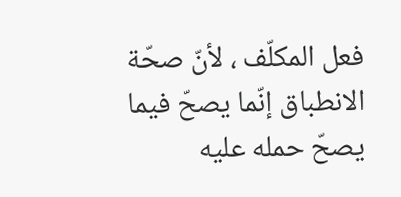فعل المكلّف ، لأنّ صحّة الانطباق إنّما يصحّ فيما يصحّ حمله عليه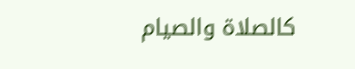كالصلاة والصيام